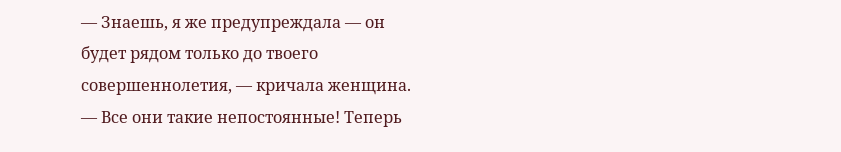— Знаешь, я же предупреждала — он будет рядом только до твоего совершеннолетия, — кричала женщина. — Все они такие непостоянные! Теперь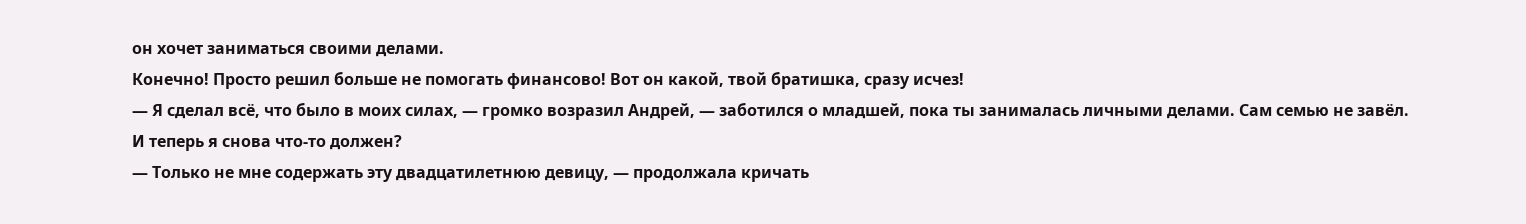он хочет заниматься своими делами.
Конечно! Просто решил больше не помогать финансово! Вот он какой, твой братишка, сразу исчез!
— Я сделал всё, что было в моих силах, — громко возразил Андрей, — заботился о младшей, пока ты занималась личными делами. Сам семью не завёл.
И теперь я снова что-то должен?
— Только не мне содержать эту двадцатилетнюю девицу, — продолжала кричать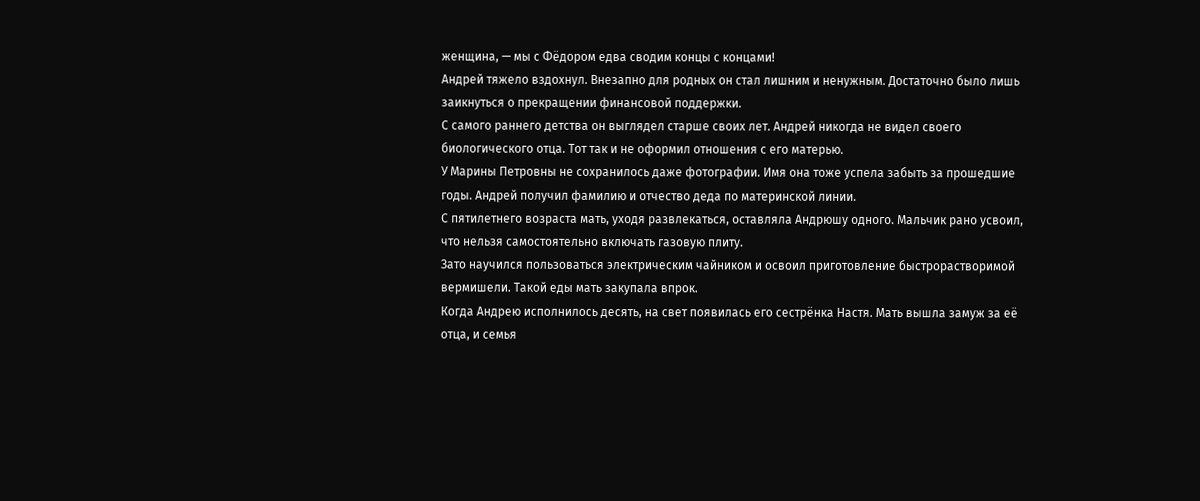женщина, — мы с Фёдором едва сводим концы с концами!
Андрей тяжело вздохнул. Внезапно для родных он стал лишним и ненужным. Достаточно было лишь заикнуться о прекращении финансовой поддержки.
С самого раннего детства он выглядел старше своих лет. Андрей никогда не видел своего биологического отца. Тот так и не оформил отношения с его матерью.
У Марины Петровны не сохранилось даже фотографии. Имя она тоже успела забыть за прошедшие годы. Андрей получил фамилию и отчество деда по материнской линии.
С пятилетнего возраста мать, уходя развлекаться, оставляла Андрюшу одного. Мальчик рано усвоил, что нельзя самостоятельно включать газовую плиту.
Зато научился пользоваться электрическим чайником и освоил приготовление быстрорастворимой вермишели. Такой еды мать закупала впрок.
Когда Андрею исполнилось десять, на свет появилась его сестрёнка Настя. Мать вышла замуж за её отца, и семья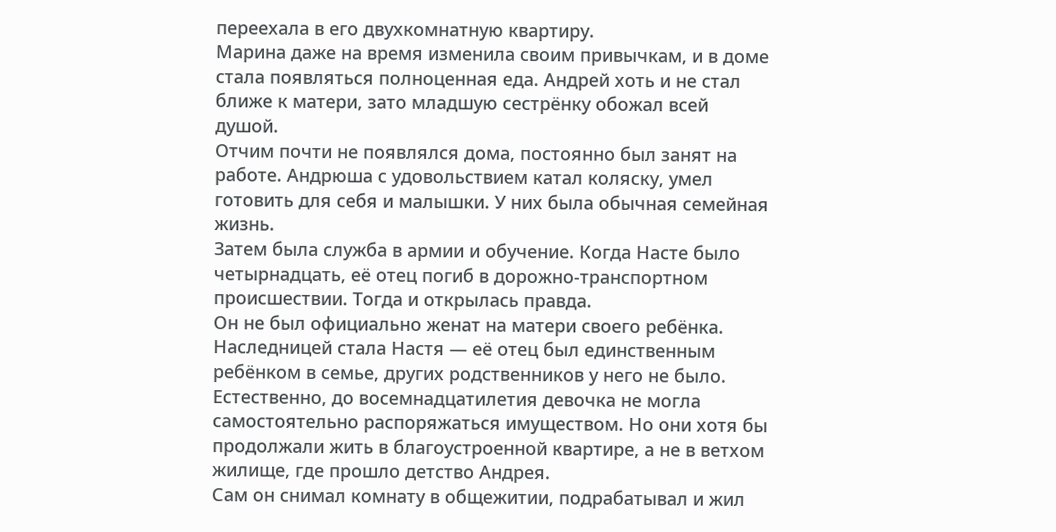переехала в его двухкомнатную квартиру.
Марина даже на время изменила своим привычкам, и в доме стала появляться полноценная еда. Андрей хоть и не стал ближе к матери, зато младшую сестрёнку обожал всей душой.
Отчим почти не появлялся дома, постоянно был занят на работе. Андрюша с удовольствием катал коляску, умел готовить для себя и малышки. У них была обычная семейная жизнь.
Затем была служба в армии и обучение. Когда Насте было четырнадцать, её отец погиб в дорожно-транспортном происшествии. Тогда и открылась правда.
Он не был официально женат на матери своего ребёнка. Наследницей стала Настя — её отец был единственным ребёнком в семье, других родственников у него не было.
Естественно, до восемнадцатилетия девочка не могла самостоятельно распоряжаться имуществом. Но они хотя бы продолжали жить в благоустроенной квартире, а не в ветхом жилище, где прошло детство Андрея.
Сам он снимал комнату в общежитии, подрабатывал и жил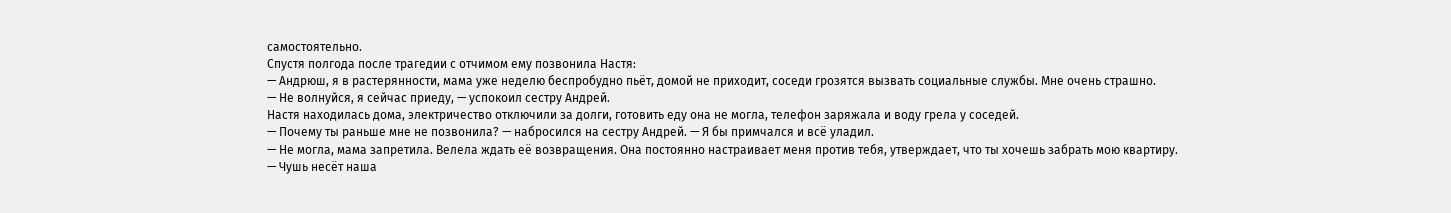самостоятельно.
Спустя полгода после трагедии с отчимом ему позвонила Настя:
— Андрюш, я в растерянности, мама уже неделю беспробудно пьёт, домой не приходит, соседи грозятся вызвать социальные службы. Мне очень страшно.
— Не волнуйся, я сейчас приеду, — успокоил сестру Андрей.
Настя находилась дома, электричество отключили за долги, готовить еду она не могла, телефон заряжала и воду грела у соседей.
— Почему ты раньше мне не позвонила? — набросился на сестру Андрей. — Я бы примчался и всё уладил.
— Не могла, мама запретила. Велела ждать её возвращения. Она постоянно настраивает меня против тебя, утверждает, что ты хочешь забрать мою квартиру.
— Чушь несёт наша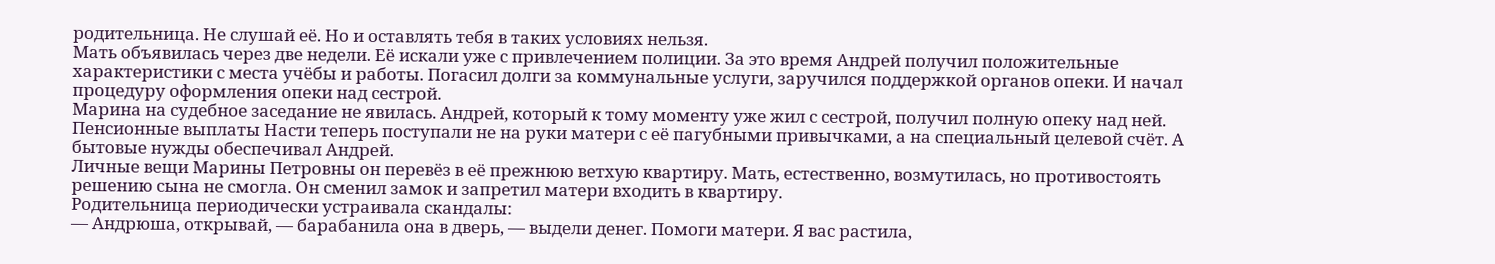родительница. Не слушай её. Но и оставлять тебя в таких условиях нельзя.
Мать объявилась через две недели. Её искали уже с привлечением полиции. За это время Андрей получил положительные характеристики с места учёбы и работы. Погасил долги за коммунальные услуги, заручился поддержкой органов опеки. И начал процедуру оформления опеки над сестрой.
Марина на судебное заседание не явилась. Андрей, который к тому моменту уже жил с сестрой, получил полную опеку над ней.
Пенсионные выплаты Насти теперь поступали не на руки матери с её пагубными привычками, а на специальный целевой счёт. А бытовые нужды обеспечивал Андрей.
Личные вещи Марины Петровны он перевёз в её прежнюю ветхую квартиру. Мать, естественно, возмутилась, но противостоять решению сына не смогла. Он сменил замок и запретил матери входить в квартиру.
Родительница периодически устраивала скандалы:
— Андрюша, открывай, — барабанила она в дверь, — выдели денег. Помоги матери. Я вас растила,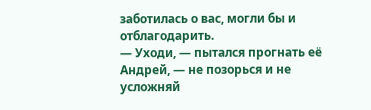заботилась о вас, могли бы и отблагодарить.
— Уходи, — пытался прогнать её Андрей, — не позорься и не усложняй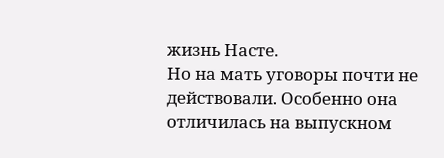жизнь Насте.
Но на мать уговоры почти не действовали. Особенно она отличилась на выпускном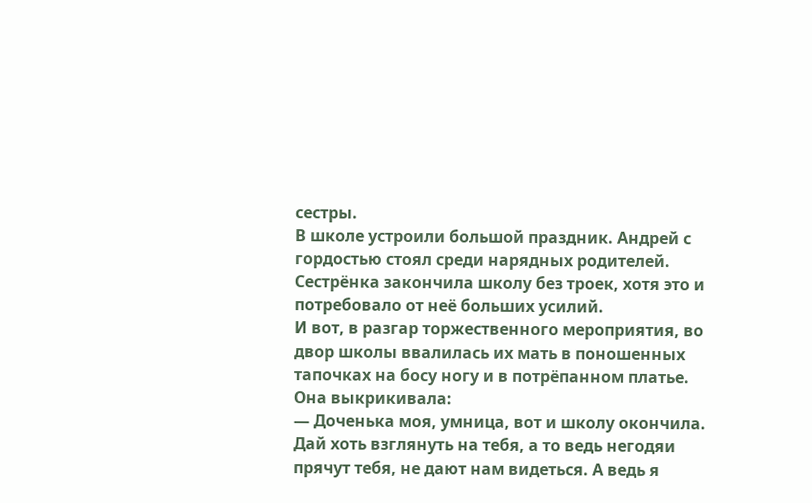сестры.
В школе устроили большой праздник. Андрей с гордостью стоял среди нарядных родителей. Сестрёнка закончила школу без троек, хотя это и потребовало от неё больших усилий.
И вот, в разгар торжественного мероприятия, во двор школы ввалилась их мать в поношенных тапочках на босу ногу и в потрёпанном платье.
Она выкрикивала:
— Доченька моя, умница, вот и школу окончила. Дай хоть взглянуть на тебя, а то ведь негодяи прячут тебя, не дают нам видеться. А ведь я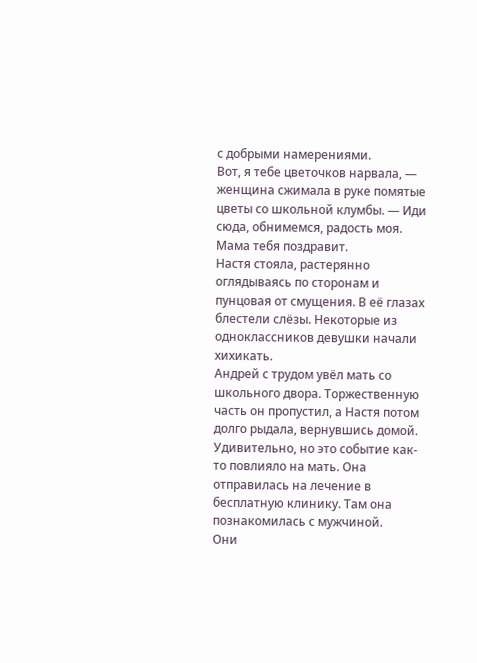с добрыми намерениями.
Вот, я тебе цветочков нарвала, — женщина сжимала в руке помятые цветы со школьной клумбы. — Иди сюда, обнимемся, радость моя. Мама тебя поздравит.
Настя стояла, растерянно оглядываясь по сторонам и пунцовая от смущения. В её глазах блестели слёзы. Некоторые из одноклассников девушки начали хихикать.
Андрей с трудом увёл мать со школьного двора. Торжественную часть он пропустил, а Настя потом долго рыдала, вернувшись домой.
Удивительно, но это событие как-то повлияло на мать. Она отправилась на лечение в бесплатную клинику. Там она познакомилась с мужчиной.
Они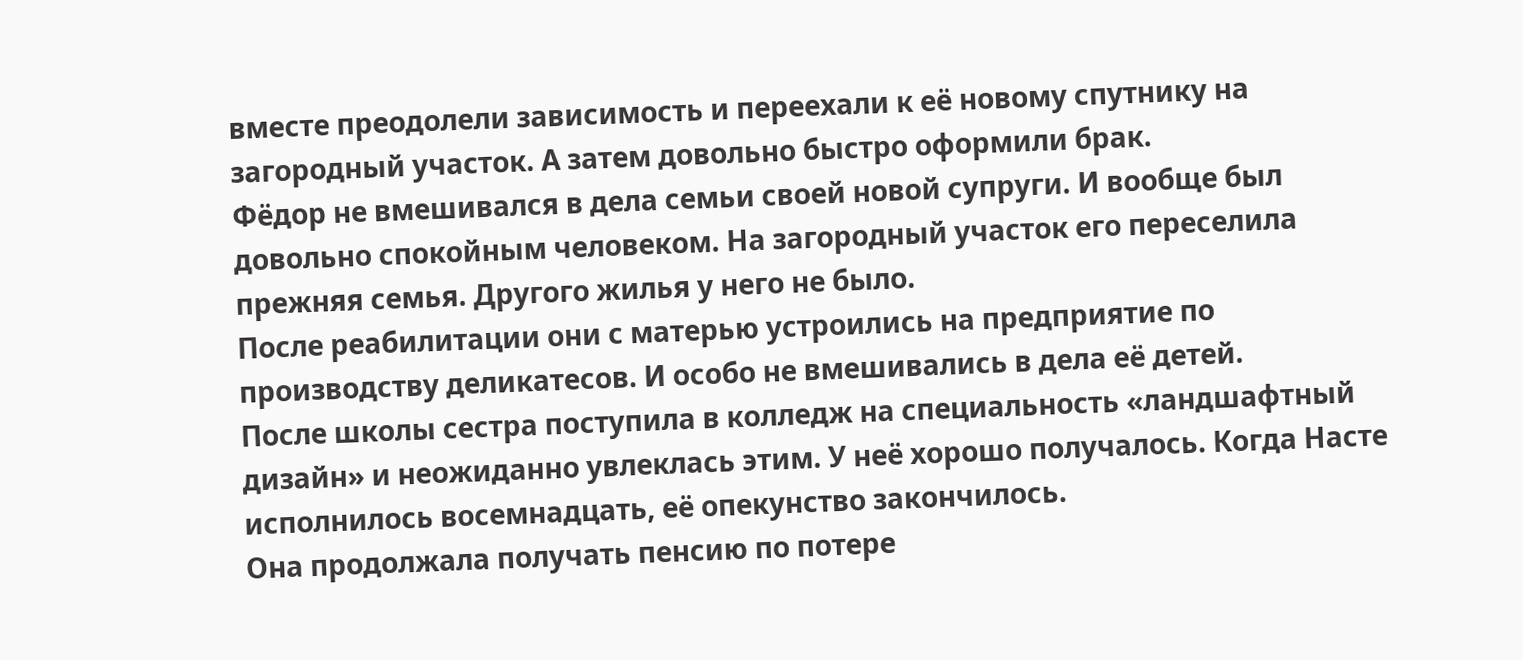вместе преодолели зависимость и переехали к её новому спутнику на загородный участок. А затем довольно быстро оформили брак.
Фёдор не вмешивался в дела семьи своей новой супруги. И вообще был довольно спокойным человеком. На загородный участок его переселила прежняя семья. Другого жилья у него не было.
После реабилитации они с матерью устроились на предприятие по производству деликатесов. И особо не вмешивались в дела её детей.
После школы сестра поступила в колледж на специальность «ландшафтный дизайн» и неожиданно увлеклась этим. У неё хорошо получалось. Когда Насте исполнилось восемнадцать, её опекунство закончилось.
Она продолжала получать пенсию по потере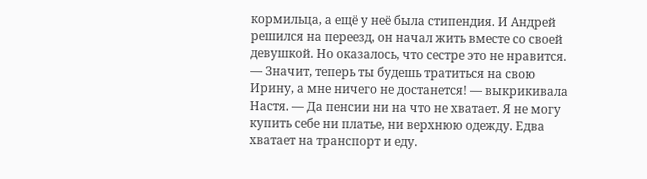кормильца, а ещё у неё была стипендия. И Андрей решился на переезд, он начал жить вместе со своей девушкой. Но оказалось, что сестре это не нравится.
— Значит, теперь ты будешь тратиться на свою Ирину, а мне ничего не достанется! — выкрикивала Настя. — Да пенсии ни на что не хватает. Я не могу купить себе ни платье, ни верхнюю одежду. Едва хватает на транспорт и еду.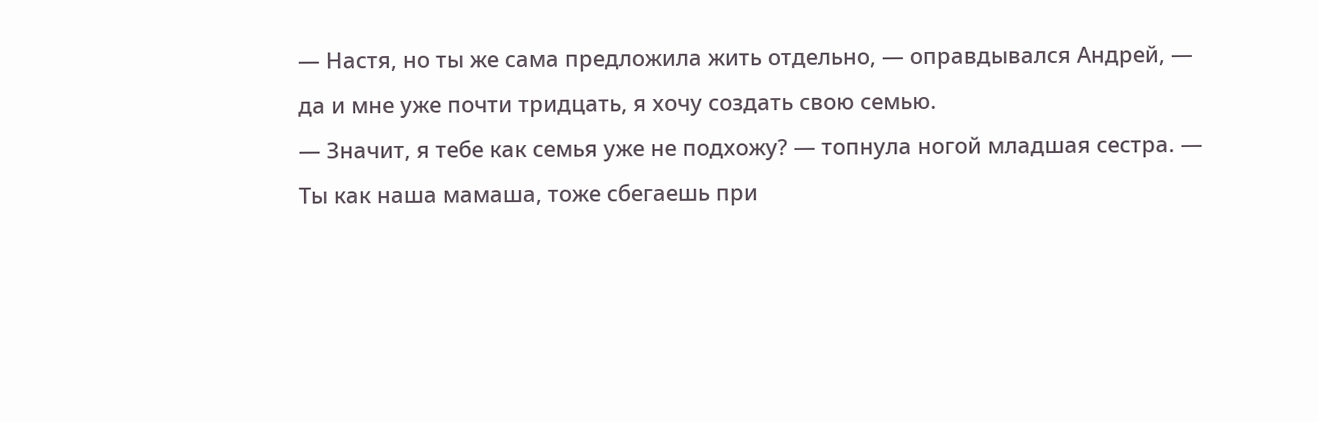— Настя, но ты же сама предложила жить отдельно, — оправдывался Андрей, — да и мне уже почти тридцать, я хочу создать свою семью.
— Значит, я тебе как семья уже не подхожу? — топнула ногой младшая сестра. — Ты как наша мамаша, тоже сбегаешь при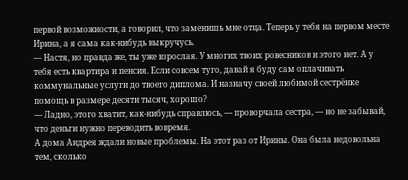первой возможности, а говорил, что заменишь мне отца. Теперь у тебя на первом месте Ирина, а я сама как-нибудь выкручусь.
— Настя, но правда же, ты уже взрослая. У многих твоих ровесников и этого нет. А у тебя есть квартира и пенсия. Если совсем туго, давай я буду сам оплачивать коммунальные услуги до твоего диплома. И назначу своей любимой сестрёнке помощь в размере десяти тысяч, хорошо?
— Ладно, этого хватит, как-нибудь справлюсь, — проворчала сестра, — но не забывай, что деньги нужно переводить вовремя.
А дома Андрея ждали новые проблемы. На этот раз от Ирины. Она была недовольна тем, сколько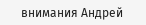внимания Андрей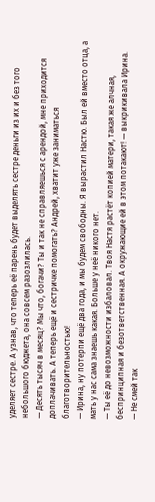уделяет сестре. А узнав, что теперь её парень будет выделять сестре деньги из их и без того небольшого бюджета, она совсем разозлилась.
— Десять тысяч в месяц? Мы что, богачи? Ты и так не справляешься с арендой, мне приходится доплачивать. А теперь ещё и сестричке помогать? Андрей, хватит уже заниматься благотворительностью!
— Ирина, ну потерпи ещё два года, и мы будем свободны. Я вырастил Настю. Был ей вместо отца, а мать у нас сама знаешь какая. Больше у неё никого нет.
— Ты её до невозможности избаловал. Твоя Настя растёт копией матери, такая же алчная, беспринципная и безответственная. А окружающие ей в этом потакают! — выкрикивала Ирина.
— Не смей так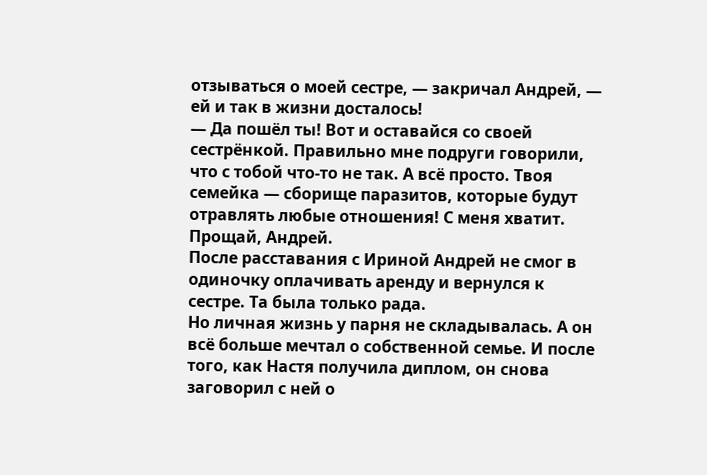отзываться о моей сестре, — закричал Андрей, — ей и так в жизни досталось!
— Да пошёл ты! Вот и оставайся со своей сестрёнкой. Правильно мне подруги говорили, что с тобой что-то не так. А всё просто. Твоя семейка — сборище паразитов, которые будут отравлять любые отношения! С меня хватит. Прощай, Андрей.
После расставания с Ириной Андрей не смог в одиночку оплачивать аренду и вернулся к сестре. Та была только рада.
Но личная жизнь у парня не складывалась. А он всё больше мечтал о собственной семье. И после того, как Настя получила диплом, он снова заговорил с ней о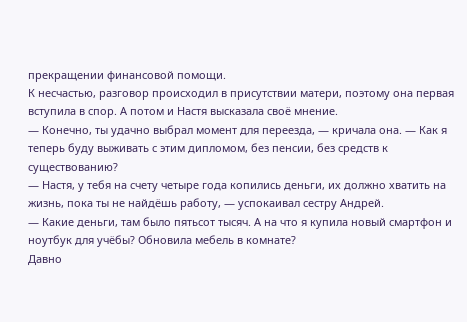прекращении финансовой помощи.
К несчастью, разговор происходил в присутствии матери, поэтому она первая вступила в спор. А потом и Настя высказала своё мнение.
— Конечно, ты удачно выбрал момент для переезда, — кричала она. — Как я теперь буду выживать с этим дипломом, без пенсии, без средств к существованию?
— Настя, у тебя на счету четыре года копились деньги, их должно хватить на жизнь, пока ты не найдёшь работу, — успокаивал сестру Андрей.
— Какие деньги, там было пятьсот тысяч. А на что я купила новый смартфон и ноутбук для учёбы? Обновила мебель в комнате?
Давно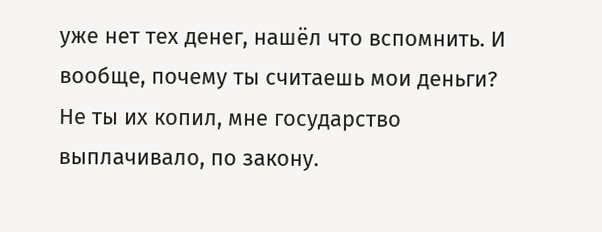уже нет тех денег, нашёл что вспомнить. И вообще, почему ты считаешь мои деньги? Не ты их копил, мне государство выплачивало, по закону.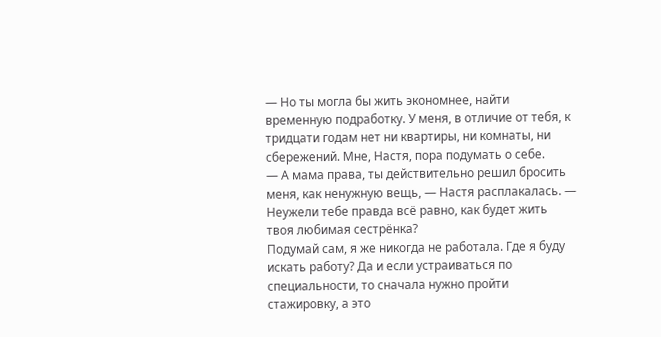— Но ты могла бы жить экономнее, найти временную подработку. У меня, в отличие от тебя, к тридцати годам нет ни квартиры, ни комнаты, ни сбережений. Мне, Настя, пора подумать о себе.
— А мама права, ты действительно решил бросить меня, как ненужную вещь, — Настя расплакалась. — Неужели тебе правда всё равно, как будет жить твоя любимая сестрёнка?
Подумай сам, я же никогда не работала. Где я буду искать работу? Да и если устраиваться по специальности, то сначала нужно пройти стажировку, а это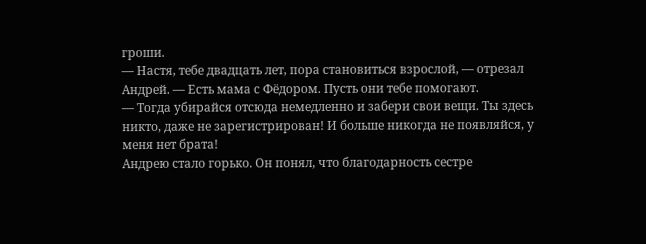гроши.
— Настя, тебе двадцать лет, пора становиться взрослой, — отрезал Андрей. — Есть мама с Фёдором. Пусть они тебе помогают.
— Тогда убирайся отсюда немедленно и забери свои вещи. Ты здесь никто, даже не зарегистрирован! И больше никогда не появляйся, у меня нет брата!
Андрею стало горько. Он понял, что благодарность сестре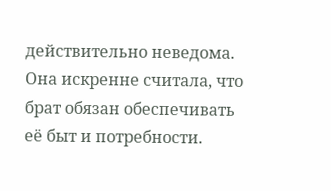действительно неведома. Она искренне считала, что брат обязан обеспечивать её быт и потребности.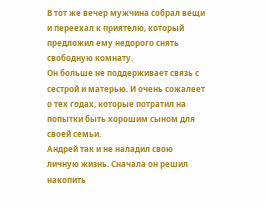В тот же вечер мужчина собрал вещи и переехал к приятелю, который предложил ему недорого снять свободную комнату.
Он больше не поддерживает связь с сестрой и матерью. И очень сожалеет о тех годах, которые потратил на попытки быть хорошим сыном для своей семьи.
Андрей так и не наладил свою личную жизнь. Сначала он решил накопить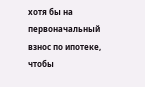хотя бы на первоначальный взнос по ипотеке, чтобы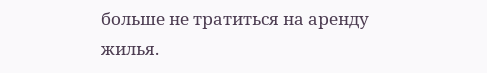больше не тратиться на аренду жилья.